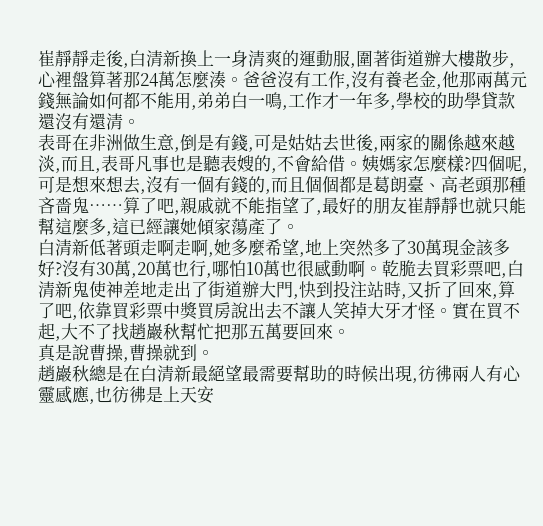崔靜靜走後,白清新換上一身清爽的運動服,圍著街道辦大樓散步,心裡盤算著那24萬怎麼湊。爸爸沒有工作,沒有養老金,他那兩萬元錢無論如何都不能用,弟弟白一鳴,工作才一年多,學校的助學貸款還沒有還清。
表哥在非洲做生意,倒是有錢,可是姑姑去世後,兩家的關係越來越淡,而且,表哥凡事也是聽表嫂的,不會給借。姨媽家怎麼樣?四個呢,可是想來想去,沒有一個有錢的,而且個個都是葛朗臺、高老頭那種吝嗇鬼……算了吧,親戚就不能指望了,最好的朋友崔靜靜也就只能幫這麼多,這已經讓她傾家蕩產了。
白清新低著頭走啊走啊,她多麼希望,地上突然多了30萬現金該多好?沒有30萬,20萬也行,哪怕10萬也很感動啊。乾脆去買彩票吧,白清新鬼使神差地走出了街道辦大門,快到投注站時,又折了回來,算了吧,依靠買彩票中獎買房說出去不讓人笑掉大牙才怪。實在買不起,大不了找趙巖秋幫忙把那五萬要回來。
真是說曹操,曹操就到。
趙巖秋總是在白清新最絕望最需要幫助的時候出現,彷彿兩人有心靈感應,也彷彿是上天安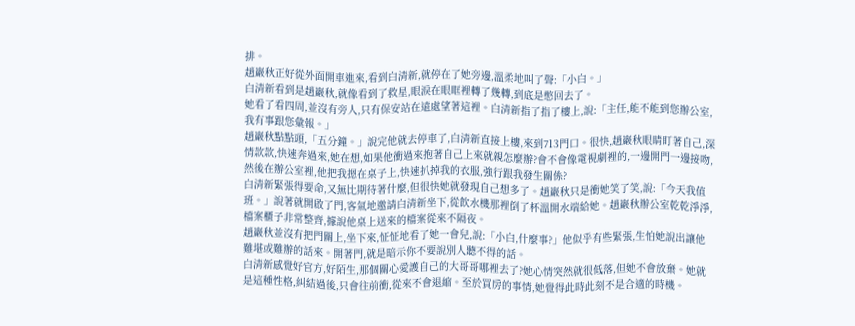排。
趙巖秋正好從外面開車進來,看到白清新,就停在了她旁邊,溫柔地叫了聲:「小白。」
白清新看到是趙巖秋,就像看到了救星,眼淚在眼眶裡轉了幾轉,到底是憋回去了。
她看了看四周,並沒有旁人,只有保安站在遠處望著這裡。白清新指了指了樓上,說:「主任,能不能到您辦公室,我有事跟您彙報。」
趙巖秋點點頭,「五分鐘。」說完他就去停車了,白清新直接上樓,來到713門口。很快,趙巖秋眼睛盯著自己,深情款款,快速奔過來,她在想,如果他衝過來抱著自己上來就親怎麼辦?會不會像電視劇裡的,一邊開門一邊接吻,然後在辦公室裡,他把我摁在桌子上,快速扒掉我的衣服,強行跟我發生關係?
白清新緊張得要命,又無比期待著什麼,但很快她就發現自己想多了。趙巖秋只是衝她笑了笑,說:「今天我值班。」說著就開啟了門,客氣地邀請白清新坐下,從飲水機那裡倒了杯溫開水端給她。趙巖秋辦公室乾乾淨淨,檔案櫃子非常整齊,據說他桌上送來的檔案從來不隔夜。
趙巖秋並沒有把門關上,坐下來,怔怔地看了她一會兒,說:「小白,什麼事?」他似乎有些緊張,生怕她說出讓他難堪或難辦的話來。開著門,就是暗示你不要說別人聽不得的話。
白清新感覺好官方,好陌生,那個關心愛護自己的大哥哥哪裡去了?她心情突然就很低落,但她不會放棄。她就是這種性格,糾結過後,只會往前衝,從來不會退縮。至於買房的事情,她覺得此時此刻不是合適的時機。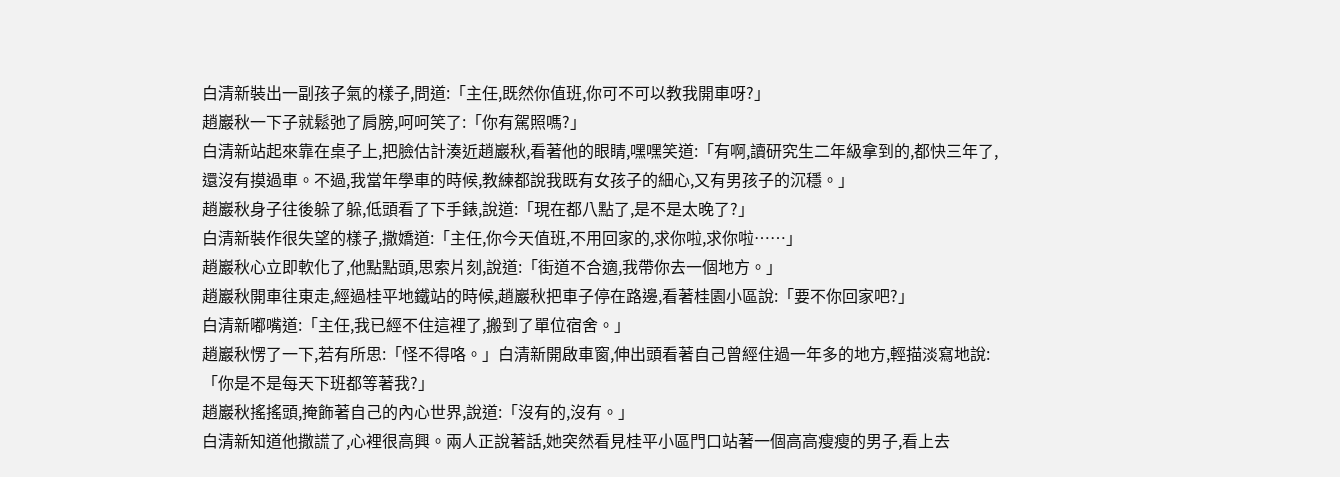白清新裝出一副孩子氣的樣子,問道:「主任,既然你值班,你可不可以教我開車呀?」
趙巖秋一下子就鬆弛了肩膀,呵呵笑了:「你有駕照嗎?」
白清新站起來靠在桌子上,把臉估計湊近趙巖秋,看著他的眼睛,嘿嘿笑道:「有啊,讀研究生二年級拿到的,都快三年了,還沒有摸過車。不過,我當年學車的時候,教練都說我既有女孩子的細心,又有男孩子的沉穩。」
趙巖秋身子往後躲了躲,低頭看了下手錶,說道:「現在都八點了,是不是太晚了?」
白清新裝作很失望的樣子,撒嬌道:「主任,你今天值班,不用回家的,求你啦,求你啦……」
趙巖秋心立即軟化了,他點點頭,思索片刻,說道:「街道不合適,我帶你去一個地方。」
趙巖秋開車往東走,經過桂平地鐵站的時候,趙巖秋把車子停在路邊,看著桂園小區說:「要不你回家吧?」
白清新嘟嘴道:「主任,我已經不住這裡了,搬到了單位宿舍。」
趙巖秋愣了一下,若有所思:「怪不得咯。」白清新開啟車窗,伸出頭看著自己曾經住過一年多的地方,輕描淡寫地說:「你是不是每天下班都等著我?」
趙巖秋搖搖頭,掩飾著自己的內心世界,說道:「沒有的,沒有。」
白清新知道他撒謊了,心裡很高興。兩人正說著話,她突然看見桂平小區門口站著一個高高瘦瘦的男子,看上去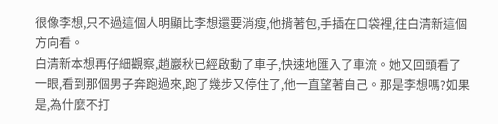很像李想,只不過這個人明顯比李想還要消瘦,他揹著包,手插在口袋裡,往白清新這個方向看。
白清新本想再仔細觀察,趙巖秋已經啟動了車子,快速地匯入了車流。她又回頭看了一眼,看到那個男子奔跑過來,跑了幾步又停住了,他一直望著自己。那是李想嗎?如果是,為什麼不打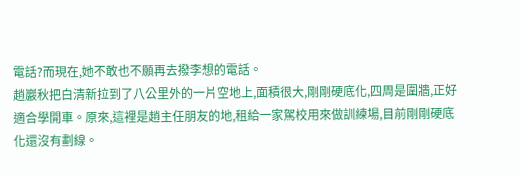電話?而現在,她不敢也不願再去撥李想的電話。
趙巖秋把白清新拉到了八公里外的一片空地上,面積很大,剛剛硬底化,四周是圍牆,正好適合學開車。原來,這裡是趙主任朋友的地,租給一家駕校用來做訓練場,目前剛剛硬底化還沒有劃線。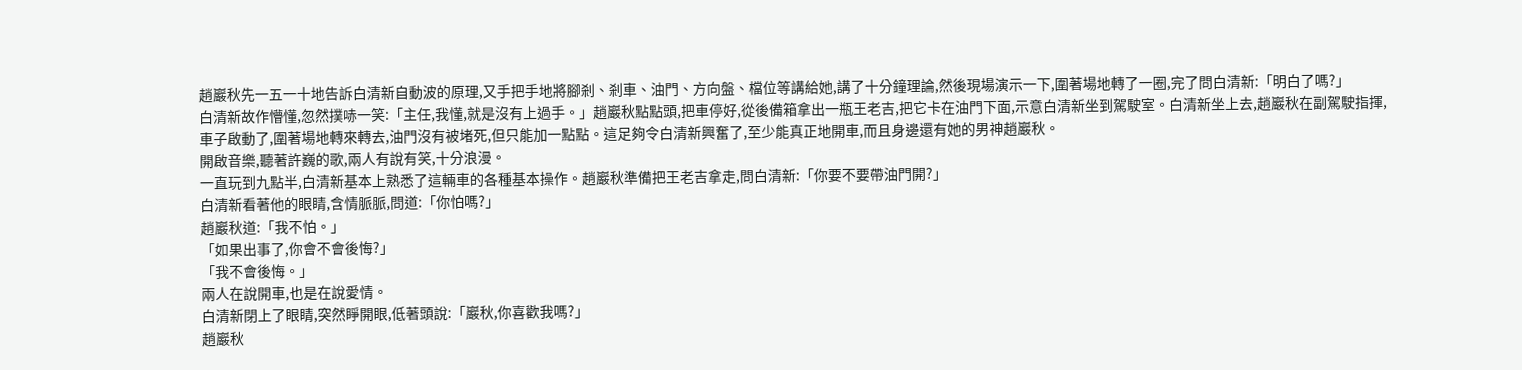趙巖秋先一五一十地告訴白清新自動波的原理,又手把手地將腳剎、剎車、油門、方向盤、檔位等講給她,講了十分鐘理論,然後現場演示一下,圍著場地轉了一圈,完了問白清新:「明白了嗎?」
白清新故作懵懂,忽然撲哧一笑:「主任,我懂,就是沒有上過手。」趙巖秋點點頭,把車停好,從後備箱拿出一瓶王老吉,把它卡在油門下面,示意白清新坐到駕駛室。白清新坐上去,趙巖秋在副駕駛指揮,車子啟動了,圍著場地轉來轉去,油門沒有被堵死,但只能加一點點。這足夠令白清新興奮了,至少能真正地開車,而且身邊還有她的男神趙巖秋。
開啟音樂,聽著許巍的歌,兩人有說有笑,十分浪漫。
一直玩到九點半,白清新基本上熟悉了這輛車的各種基本操作。趙巖秋準備把王老吉拿走,問白清新:「你要不要帶油門開?」
白清新看著他的眼睛,含情脈脈,問道:「你怕嗎?」
趙巖秋道:「我不怕。」
「如果出事了,你會不會後悔?」
「我不會後悔。」
兩人在說開車,也是在說愛情。
白清新閉上了眼睛,突然睜開眼,低著頭說:「巖秋,你喜歡我嗎?」
趙巖秋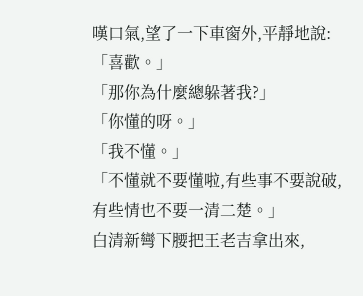嘆口氣,望了一下車窗外,平靜地說:「喜歡。」
「那你為什麼總躲著我?」
「你懂的呀。」
「我不懂。」
「不懂就不要懂啦,有些事不要說破,有些情也不要一清二楚。」
白清新彎下腰把王老吉拿出來,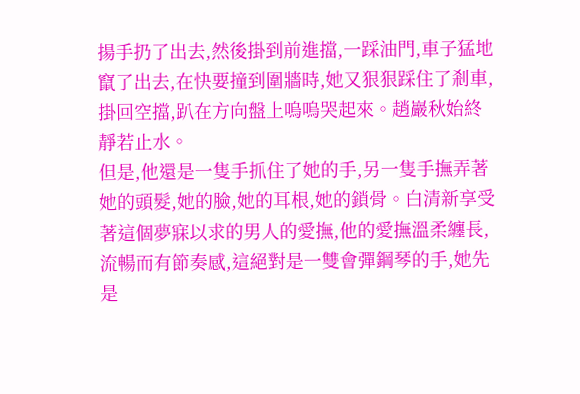揚手扔了出去,然後掛到前進擋,一踩油門,車子猛地竄了出去,在快要撞到圍牆時,她又狠狠踩住了剎車,掛回空擋,趴在方向盤上嗚嗚哭起來。趙巖秋始終靜若止水。
但是,他還是一隻手抓住了她的手,另一隻手撫弄著她的頭髮,她的臉,她的耳根,她的鎖骨。白清新享受著這個夢寐以求的男人的愛撫,他的愛撫溫柔纏長,流暢而有節奏感,這絕對是一雙會彈鋼琴的手,她先是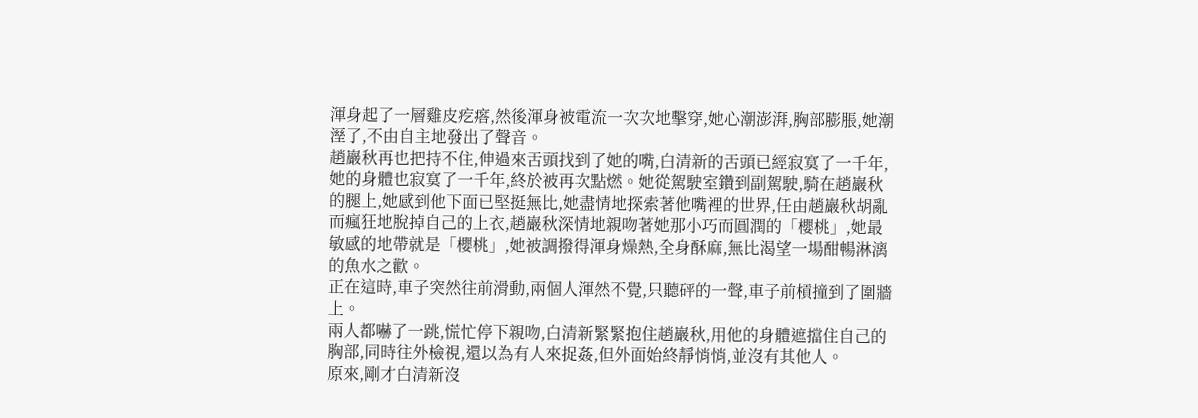渾身起了一層雞皮疙瘩,然後渾身被電流一次次地擊穿,她心潮澎湃,胸部膨脹,她潮溼了,不由自主地發出了聲音。
趙巖秋再也把持不住,伸過來舌頭找到了她的嘴,白清新的舌頭已經寂寞了一千年,她的身體也寂寞了一千年,終於被再次點燃。她從駕駛室鑽到副駕駛,騎在趙巖秋的腿上,她感到他下面已堅挺無比,她盡情地探索著他嘴裡的世界,任由趙巖秋胡亂而瘋狂地脫掉自己的上衣,趙巖秋深情地親吻著她那小巧而圓潤的「櫻桃」,她最敏感的地帶就是「櫻桃」,她被調撥得渾身燥熱,全身酥麻,無比渴望一場酣暢淋漓的魚水之歡。
正在這時,車子突然往前滑動,兩個人渾然不覺,只聽砰的一聲,車子前槓撞到了圍牆上。
兩人都嚇了一跳,慌忙停下親吻,白清新緊緊抱住趙巖秋,用他的身體遮擋住自己的胸部,同時往外檢視,還以為有人來捉姦,但外面始終靜悄悄,並沒有其他人。
原來,剛才白清新沒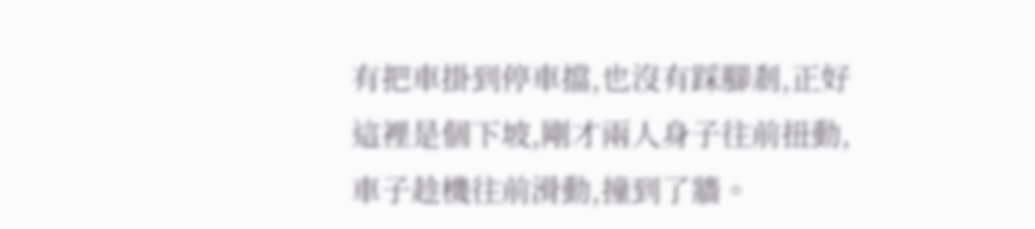有把車掛到停車擋,也沒有踩腳剎,正好這裡是個下坡,剛才兩人身子往前扭動,車子趁機往前滑動,撞到了牆。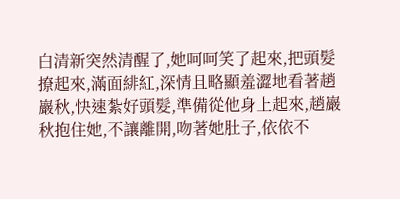白清新突然清醒了,她呵呵笑了起來,把頭髮撩起來,滿面緋紅,深情且略顯羞澀地看著趙巖秋,快速紮好頭髮,準備從他身上起來,趙巖秋抱住她,不讓離開,吻著她肚子,依依不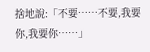捨地說:「不要……不要,我要你,我要你……」